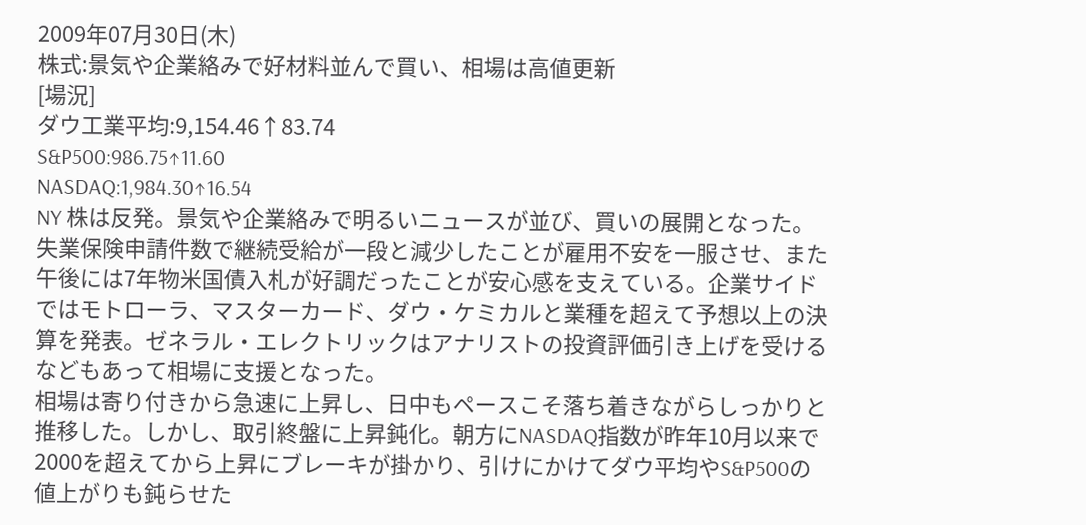2009年07月30日(木)
株式:景気や企業絡みで好材料並んで買い、相場は高値更新
[場況]
ダウ工業平均:9,154.46↑83.74
S&P500:986.75↑11.60
NASDAQ:1,984.30↑16.54
NY 株は反発。景気や企業絡みで明るいニュースが並び、買いの展開となった。失業保険申請件数で継続受給が一段と減少したことが雇用不安を一服させ、また午後には7年物米国債入札が好調だったことが安心感を支えている。企業サイドではモトローラ、マスターカード、ダウ・ケミカルと業種を超えて予想以上の決算を発表。ゼネラル・エレクトリックはアナリストの投資評価引き上げを受けるなどもあって相場に支援となった。
相場は寄り付きから急速に上昇し、日中もペースこそ落ち着きながらしっかりと推移した。しかし、取引終盤に上昇鈍化。朝方にNASDAQ指数が昨年10月以来で2000を超えてから上昇にブレーキが掛かり、引けにかけてダウ平均やS&P500の値上がりも鈍らせた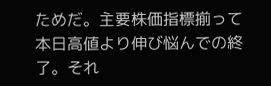ためだ。主要株価指標揃って本日高値より伸び悩んでの終了。それ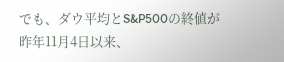でも、ダウ平均とS&P500の終値が昨年11月4日以来、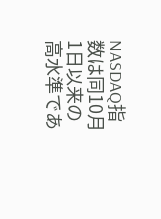NASDAQ指数は同10月1日以来の高水準であ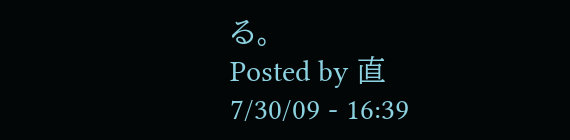る。
Posted by 直 7/30/09 - 16:39